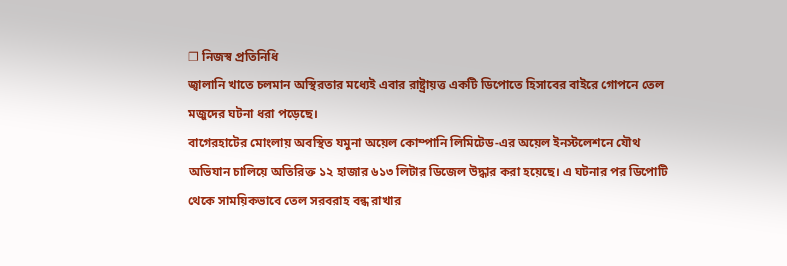❐ নিজস্ব প্রতিনিধি
জ্বালানি খাতে চলমান অস্থিরতার মধ্যেই এবার রাষ্ট্রায়ত্ত একটি ডিপোতে হিসাবের বাইরে গোপনে তেল মজুদের ঘটনা ধরা পড়েছে।
বাগেরহাটের মোংলায় অবস্থিত যমুনা অয়েল কোম্পানি লিমিটেড-এর অয়েল ইনস্টলেশনে যৌথ অভিযান চালিয়ে অতিরিক্ত ১২ হাজার ৬১৩ লিটার ডিজেল উদ্ধার করা হয়েছে। এ ঘটনার পর ডিপোটি থেকে সাময়িকভাবে তেল সরবরাহ বন্ধ রাখার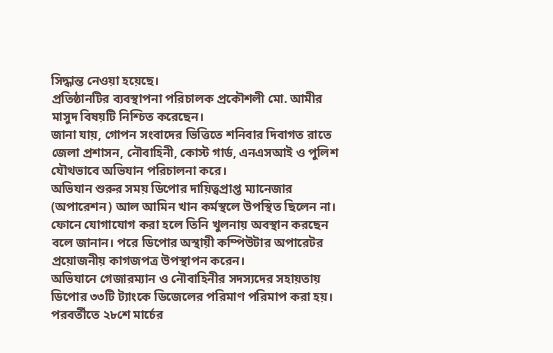সিদ্ধান্ত নেওয়া হয়েছে।
প্রতিষ্ঠানটির ব্যবস্থাপনা পরিচালক প্রকৌশলী মো. আমীর মাসুদ বিষয়টি নিশ্চিত করেছেন।
জানা যায়, গোপন সংবাদের ভিত্তিতে শনিবার দিবাগত রাতে জেলা প্রশাসন, নৌবাহিনী, কোস্ট গার্ড, এনএসআই ও পুলিশ যৌথভাবে অভিযান পরিচালনা করে।
অভিযান শুরুর সময় ডিপোর দায়িত্বপ্রাপ্ত ম্যানেজার (অপারেশন) আল আমিন খান কর্মস্থলে উপস্থিত ছিলেন না। ফোনে যোগাযোগ করা হলে তিনি খুলনায় অবস্থান করছেন বলে জানান। পরে ডিপোর অস্থায়ী কম্পিউটার অপারেটর প্রয়োজনীয় কাগজপত্র উপস্থাপন করেন।
অভিযানে গেজারম্যান ও নৌবাহিনীর সদস্যদের সহায়তায় ডিপোর ৩৩টি ট্যাংকে ডিজেলের পরিমাণ পরিমাপ করা হয়। পরবর্তীতে ২৮শে মার্চের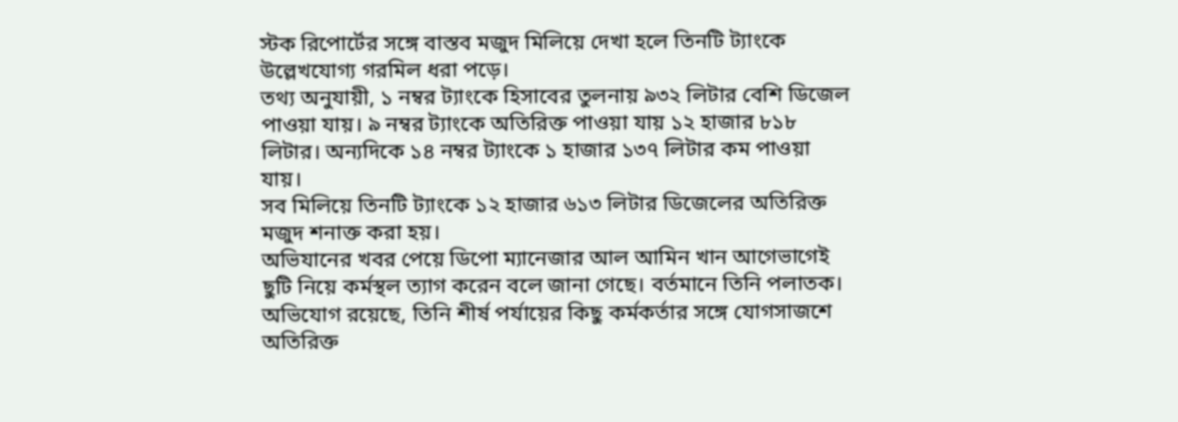স্টক রিপোর্টের সঙ্গে বাস্তব মজুদ মিলিয়ে দেখা হলে তিনটি ট্যাংকে উল্লেখযোগ্য গরমিল ধরা পড়ে।
তথ্য অনুযায়ী, ১ নম্বর ট্যাংকে হিসাবের তুলনায় ৯৩২ লিটার বেশি ডিজেল পাওয়া যায়। ৯ নম্বর ট্যাংকে অতিরিক্ত পাওয়া যায় ১২ হাজার ৮১৮ লিটার। অন্যদিকে ১৪ নম্বর ট্যাংকে ১ হাজার ১৩৭ লিটার কম পাওয়া যায়।
সব মিলিয়ে তিনটি ট্যাংকে ১২ হাজার ৬১৩ লিটার ডিজেলের অতিরিক্ত মজুদ শনাক্ত করা হয়।
অভিযানের খবর পেয়ে ডিপো ম্যানেজার আল আমিন খান আগেভাগেই ছুটি নিয়ে কর্মস্থল ত্যাগ করেন বলে জানা গেছে। বর্তমানে তিনি পলাতক।
অভিযোগ রয়েছে, তিনি শীর্ষ পর্যায়ের কিছু কর্মকর্তার সঙ্গে যোগসাজশে অতিরিক্ত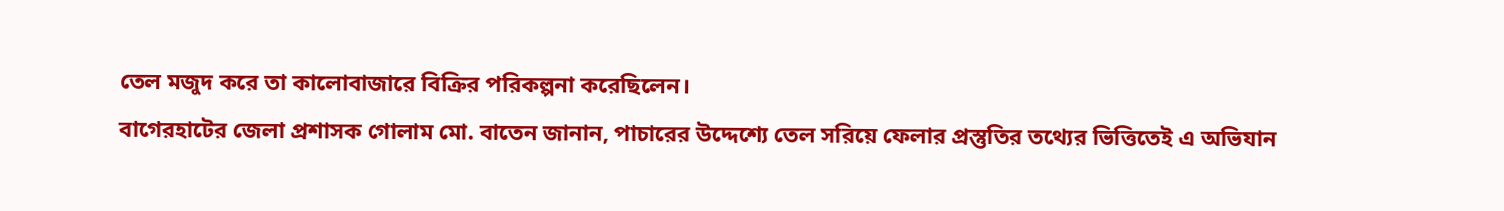তেল মজুদ করে তা কালোবাজারে বিক্রির পরিকল্পনা করেছিলেন।
বাগেরহাটের জেলা প্রশাসক গোলাম মো. বাতেন জানান, পাচারের উদ্দেশ্যে তেল সরিয়ে ফেলার প্রস্তুতির তথ্যের ভিত্তিতেই এ অভিযান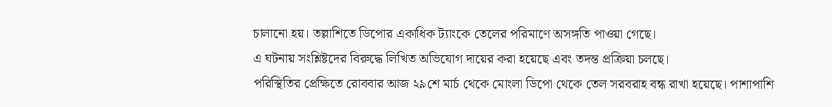চালানো হয়। তল্লাশিতে ডিপোর একাধিক ট্যাংকে তেলের পরিমাণে অসঙ্গতি পাওয়া গেছে।
এ ঘটনায় সংশ্লিষ্টদের বিরুদ্ধে লিখিত অভিযোগ দায়ের করা হয়েছে এবং তদন্ত প্রক্রিয়া চলছে।
পরিস্থিতির প্রেক্ষিতে রোববার আজ ২৯শে মার্চ থেকে মোংলা ডিপো থেকে তেল সরবরাহ বন্ধ রাখা হয়েছে। পাশাপাশি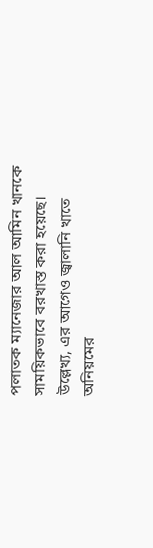পলাতক ম্যানেজার আল আমিন খানকে সাময়িকভাবে বরখাস্ত করা হয়েছে।
উল্লেখ্য, এর আগেও জ্বালানি খাতে অনিয়মের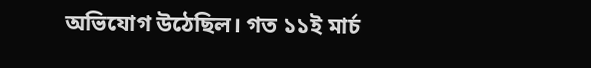অভিযোগ উঠেছিল। গত ১১ই মার্চ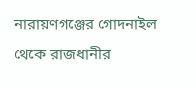নারায়ণগঞ্জের গোদনাইল থেকে রাজধানীর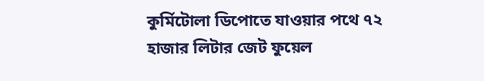কুর্মিটোলা ডিপোতে যাওয়ার পথে ৭২ হাজার লিটার জেট ফুয়েল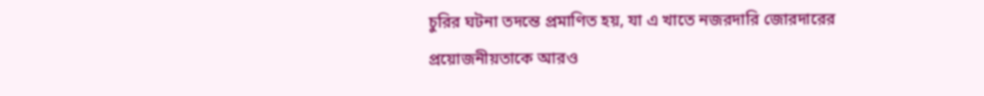চুরির ঘটনা তদন্তে প্রমাণিত হয়, যা এ খাতে নজরদারি জোরদারের প্রয়োজনীয়তাকে আরও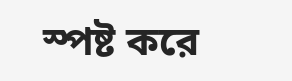স্পষ্ট করে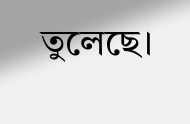তুলেছে।